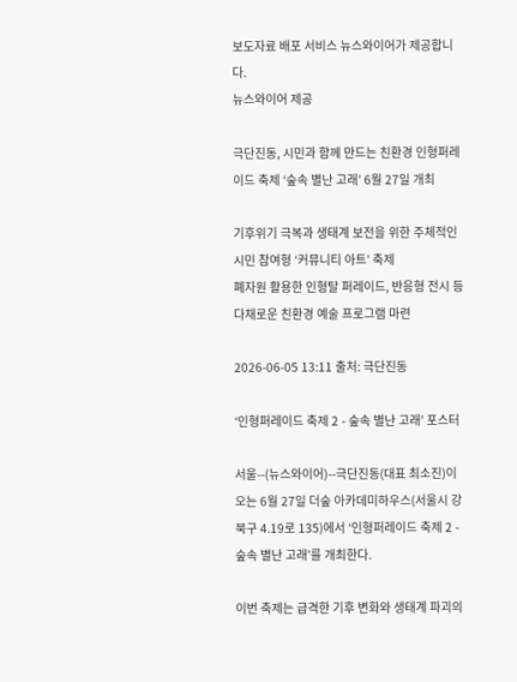보도자료 배포 서비스 뉴스와이어가 제공합니다.
뉴스와이어 제공

극단진동, 시민과 함께 만드는 친환경 인형퍼레이드 축제 ‘숲속 별난 고래’ 6월 27일 개최

기후위기 극복과 생태계 보전을 위한 주체적인 시민 참여형 ‘커뮤니티 아트’ 축제
폐자원 활용한 인형탈 퍼레이드, 반응형 전시 등 다채로운 친환경 예술 프로그램 마련

2026-06-05 13:11 출처: 극단진동

‘인형퍼레이드 축제 2 - 숲속 별난 고래’ 포스터

서울--(뉴스와이어)--극단진동(대표 최소진)이 오는 6월 27일 더숲 아카데미하우스(서울시 강북구 4.19로 135)에서 ‘인형퍼레이드 축제 2 - 숲속 별난 고래’를 개최한다.

이번 축제는 급격한 기후 변화와 생태계 파괴의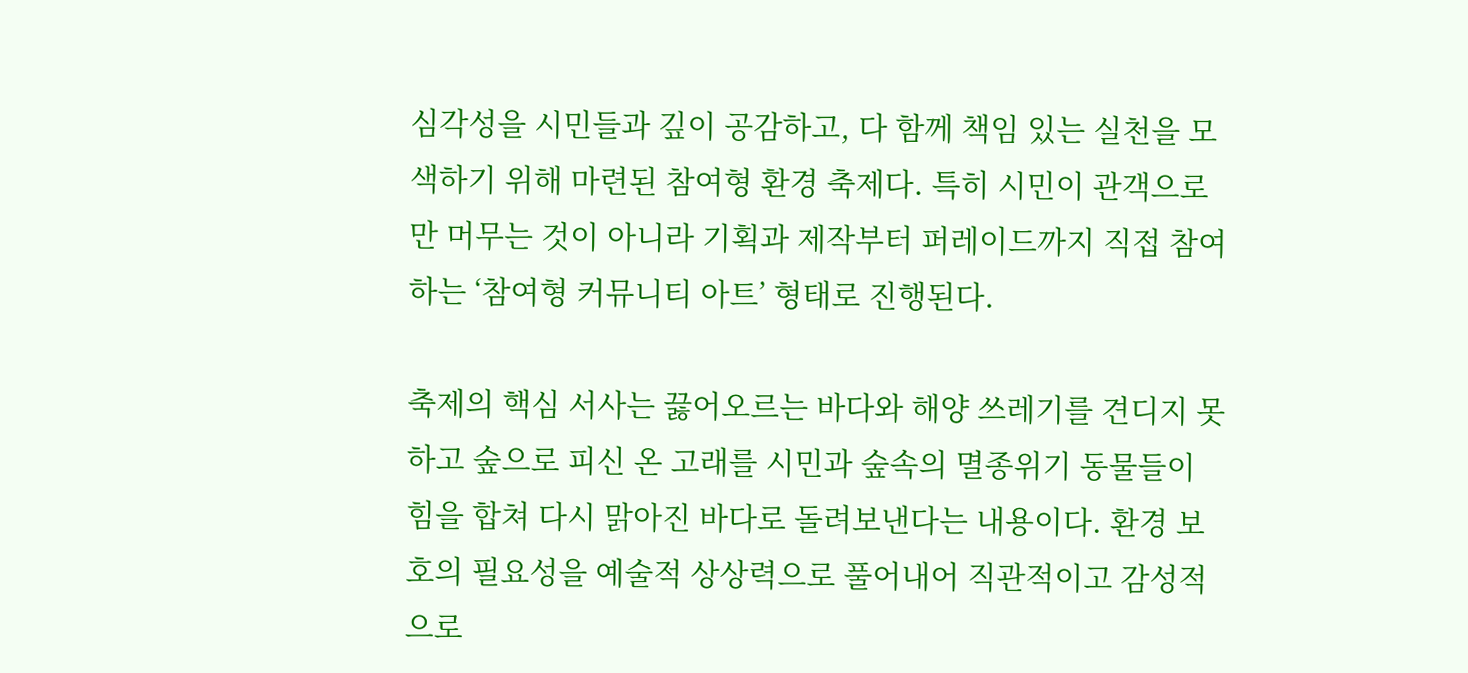심각성을 시민들과 깊이 공감하고, 다 함께 책임 있는 실천을 모색하기 위해 마련된 참여형 환경 축제다. 특히 시민이 관객으로만 머무는 것이 아니라 기획과 제작부터 퍼레이드까지 직접 참여하는 ‘참여형 커뮤니티 아트’ 형태로 진행된다.

축제의 핵심 서사는 끓어오르는 바다와 해양 쓰레기를 견디지 못하고 숲으로 피신 온 고래를 시민과 숲속의 멸종위기 동물들이 힘을 합쳐 다시 맑아진 바다로 돌려보낸다는 내용이다. 환경 보호의 필요성을 예술적 상상력으로 풀어내어 직관적이고 감성적으로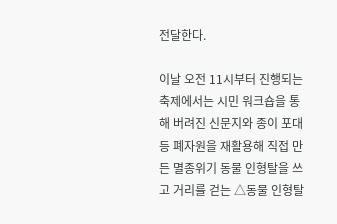전달한다.

이날 오전 11시부터 진행되는 축제에서는 시민 워크숍을 통해 버려진 신문지와 종이 포대 등 폐자원을 재활용해 직접 만든 멸종위기 동물 인형탈을 쓰고 거리를 걷는 △동물 인형탈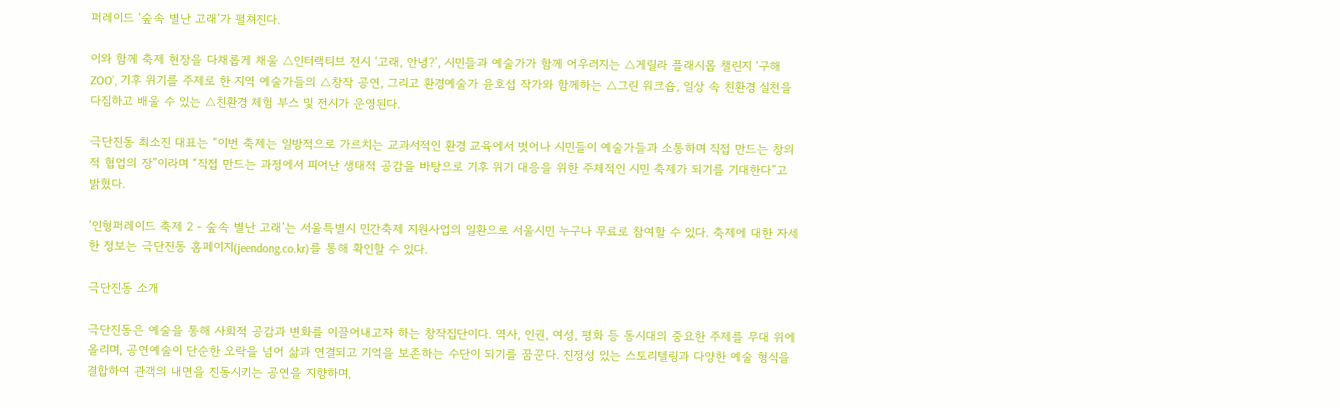퍼레이드 ‘숲속 별난 고래’가 펼쳐진다.

이와 함께 축제 현장을 다채롭게 채울 △인터랙티브 전시 ‘고래, 안녕?’, 시민들과 예술가가 함께 어우러지는 △게릴라 플래시몹 챌린지 ‘구해ZOO’, 기후 위기를 주제로 한 지역 예술가들의 △창작 공연, 그리고 환경예술가 윤호섭 작가와 함께하는 △그린 워크숍, 일상 속 친환경 실천을 다짐하고 배울 수 있는 △친환경 체험 부스 및 전시가 운영된다.

극단진동 최소진 대표는 “이번 축제는 일방적으로 가르치는 교과서적인 환경 교육에서 벗어나 시민들이 예술가들과 소통하며 직접 만드는 창의적 협업의 장”이라며 “직접 만드는 과정에서 피어난 생태적 공감을 바탕으로 기후 위기 대응을 위한 주체적인 시민 축제가 되기를 기대한다”고 밝혔다.

‘인형퍼레이드 축제 2 - 숲속 별난 고래’는 서울특별시 민간축제 지원사업의 일환으로 서울시민 누구나 무료로 참여할 수 있다. 축제에 대한 자세한 정보는 극단진동 홈페이지(jeendong.co.kr)를 통해 확인할 수 있다.

극단진동 소개

극단진동은 예술을 통해 사회적 공감과 변화를 이끌어내고자 하는 창작집단이다. 역사, 인권, 여성, 평화 등 동시대의 중요한 주제를 무대 위에 올리며, 공연예술이 단순한 오락을 넘어 삶과 연결되고 기억을 보존하는 수단이 되기를 꿈꾼다. 진정성 있는 스토리텔링과 다양한 예술 형식을 결합하여 관객의 내면을 진동시키는 공연을 지향하며,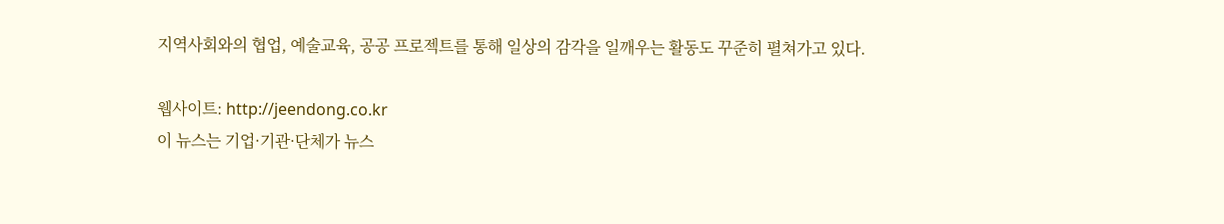지역사회와의 협업, 예술교육, 공공 프로젝트를 통해 일상의 감각을 일깨우는 활동도 꾸준히 펼쳐가고 있다.

웹사이트: http://jeendong.co.kr
이 뉴스는 기업·기관·단체가 뉴스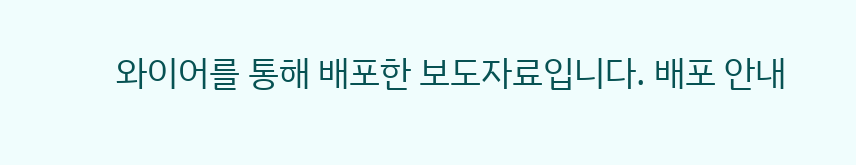와이어를 통해 배포한 보도자료입니다. 배포 안내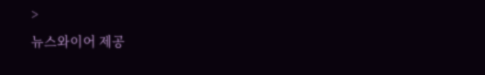>
뉴스와이어 제공